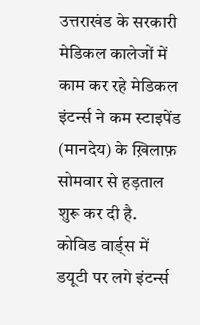उत्तराखंड के सरकारी मेडिकल कालेजों में काम कर रहे मेडिकल इंटर्न्स ने कम स्टाइपेंड (मानदेय) के ख़िलाफ़ सोमवार से हड़ताल शुरू कर दी है.
कोविड वार्ड्स में डयूटी पर लगे इंटर्न्स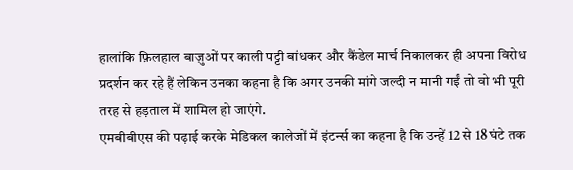हालांकि फ़िलहाल बाज़ुओं पर काली पट्टी बांधकर और कैंडेल मार्च निकालकर ही अपना विरोध प्रदर्शन कर रहे हैं लेकिन उनका कहना है कि अगर उनकी मांगे जल्दी न मानी गईं तो वो भी पूरी तरह से हड़ताल में शामिल हो जाएंगे.
एमबीबीएस की पढ़ाई करके मेडिकल कालेजों में इंटर्न्स का कहना है कि उन्हें 12 से 18 घंटे तक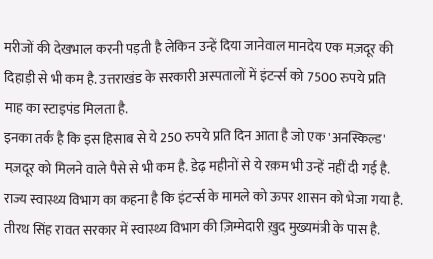मरीजों की देखभाल करनी पड़ती है लेकिन उन्हें दिया जानेवाल मानदेय एक मज़दूर की दिहाड़ी से भी कम है. उत्तराखंड के सरकारी अस्पतालों में इंटर्न्स को 7500 रुपये प्रति माह का स्टाइपंड मिलता है.
इनका तर्क है कि इस हिसाब से ये 250 रुपये प्रति दिन आता है जो एक 'अनस्किल्ड' मज़दूर को मिलने वाले पैसे से भी कम है. डेढ़ महीनों से ये रक़म भी उन्हें नहीं दी गई है. राज्य स्वास्थ्य विभाग का कहना है कि इंटर्न्स के मामले को ऊपर शासन को भेजा गया है.
तीरथ सिंह रावत सरकार में स्वास्थ्य विभाग की ज़िम्मेदारी ख़ुद मुख्यमंत्री के पास है.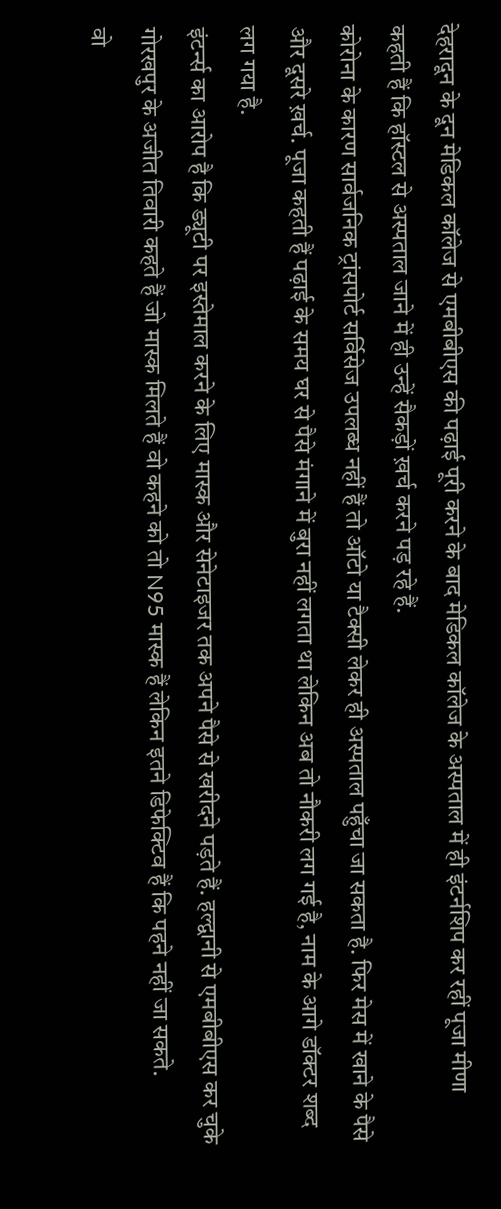देहरादून के दून मेडिकल कॉलेज से एमबीबीएस की पढ़ाई पूरी करने के बाद मेडिकल कॉलेज के अस्पताल में ही इंटर्नशिप कर रहीं पूजा मीणा कहती हैं कि हॉस्टल से अस्पताल जाने में ही उन्हें सैकड़ों ख़र्च करने पड़ रहे हैं.
कोरोना के कारण सार्वजनिक ट्रांसपोर्ट सर्विसेज उपलब्ध नहीं हैं तो ऑटो या टैक्सी लेकर ही अस्पताल पहुँचा जा सकता है. फिर मेस में खाने के पैसे और दूसरे ख़र्च. पूजा कहती हैं पढ़ाई के समय घर से पैसे मंगाने में बुरा नहीं लगता था लेकिन अब तो नौकरी लग गई है, नाम के आगे डॉक्टर शब्द लग गया है.
इंटर्न्स का आरोप है कि ड्यूटी पर इस्तेमाल करने के लिए मास्क और सेनेटाइजर तक अपने पैसे से खरीदने पड़ते हैं. हल्द्वानी से एमबीबीएस कर चुके गोरखपुर के अजीत तिवारी कहते हैं जो मास्क मिलते हैं वो कहने को तो N95 मास्क हैं लेकिन इतने डिफेक्टिव हैं कि पहने नहीं जा सकते.
वो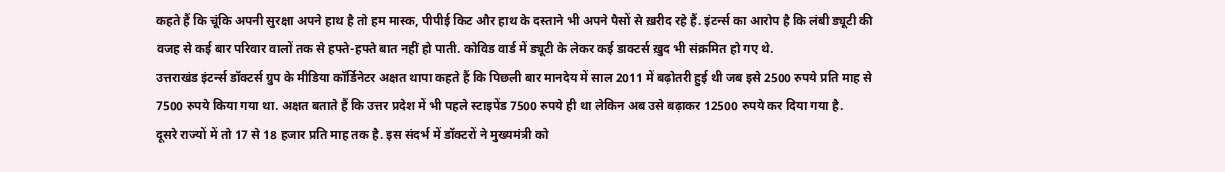कहते हैं कि चूंकि अपनी सुरक्षा अपने हाथ है तो हम मास्क, पीपीई किट और हाथ के दस्ताने भी अपने पैसों से ख़रीद रहे हैं. इंटर्न्स का आरोप है कि लंबी ड्यूटी की वजह से कई बार परिवार वालों तक से हफ्ते-हफ्ते बात नहीं हो पाती. कोविड वार्ड में ड्यूटी के लेकर कई डाक्टर्स ख़ुद भी संक्रमित हो गए थे.
उत्तराखंड इंटर्न्स डॉक्टर्स ग्रुप के मीडिया कॉर्डिनेटर अक्षत थापा कहते हैं कि पिछली बार मानदेय में साल 2011 में बढ़ोतरी हुई थी जब इसे 2500 रुपये प्रति माह से 7500 रुपये किया गया था. अक्षत बताते हैं कि उत्तर प्रदेश में भी पहले स्टाइपेंड 7500 रुपये ही था लेकिन अब उसे बढ़ाकर 12500 रुपये कर दिया गया है.
दूसरे राज्यों में तो 17 से 18 हजार प्रति माह तक है. इस संदर्भ में डॉक्टरों ने मुख्यमंत्री को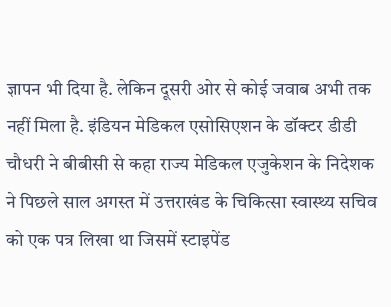ज्ञापन भी दिया है. लेकिन दूसरी ओर से कोई जवाब अभी तक नहीं मिला है. इंडियन मेडिकल एसोसिएशन के डॉक्टर डीडी चौधरी ने बीबीसी से कहा राज्य मेडिकल एजुकेशन के निदेशक ने पिछले साल अगस्त में उत्तराखंड के चिकित्सा स्वास्थ्य सचिव को एक पत्र लिखा था जिसमें स्टाइपेंड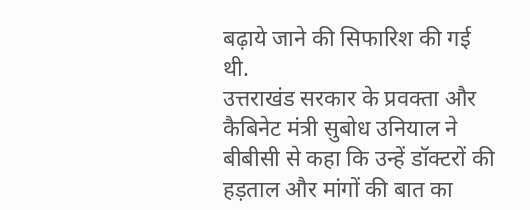बढ़ाये जाने की सिफारिश की गई थी.
उत्तराखंड सरकार के प्रवक्ता और कैबिनेट मंत्री सुबोध उनियाल ने बीबीसी से कहा कि उन्हें डॉक्टरों की हड़ताल और मांगों की बात का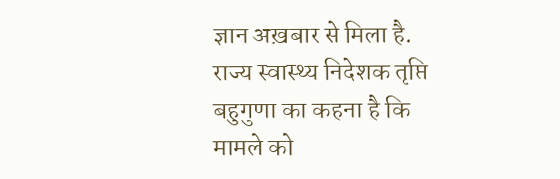ज्ञान अख़बार से मिला है. राज्य स्वास्थ्य निदेशक तृप्ति बहुगुणा का कहना है कि मामले को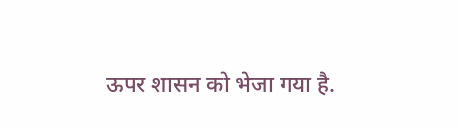ऊपर शासन को भेजा गया है.